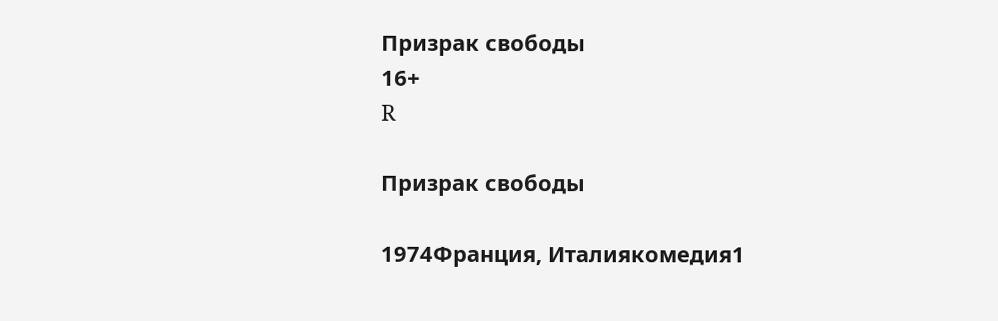Призрак свободы
16+
R

Призрак свободы

1974Франция, Италиякомедия1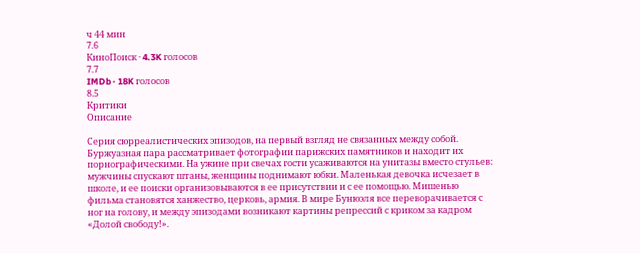ч 44 мин
7.6
КиноПоиск · 4.3K голосов
7.7
IMDb · 18K голосов
8.5
Критики
Описание

Серия сюрреалистических эпизодов, на первый взгляд не связанных между собой. Буржуазная пара рассматривает фотографии парижских памятников и находит их порнографическими. На ужине при свечах гости усаживаются на унитазы вместо стульев: мужчины спускают штаны, женщины поднимают юбки. Маленькая девочка исчезает в школе, и ее поиски организовываются в ее присутствии и с ее помощью. Мишенью фильма становятся ханжество, церковь, армия. В мире Бунюэля все переворачивается с ног на голову, и между эпизодами возникают картины репрессий с криком за кадром «Долой свободу!».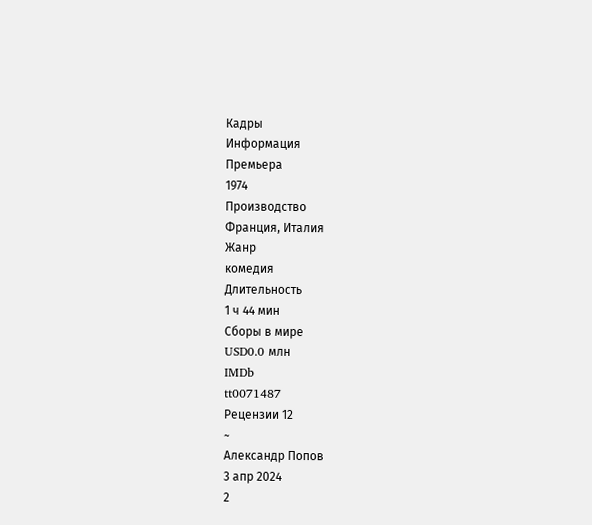Кадры
Информация
Премьера
1974
Производство
Франция, Италия
Жанр
комедия
Длительность
1 ч 44 мин
Сборы в мире
USD0.0 млн
IMDb
tt0071487
Рецензии 12
~
Александр Попов
3 апр 2024
2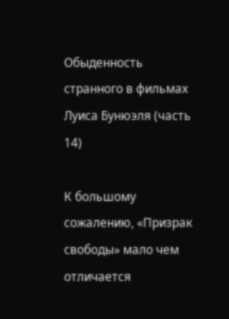Обыденность странного в фильмах Луиса Бунюэля (часть 14)

К большому сожалению, «Призрак свободы» мало чем отличается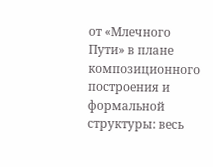от «Млечного Пути» в плане композиционного построения и формальной структуры: весь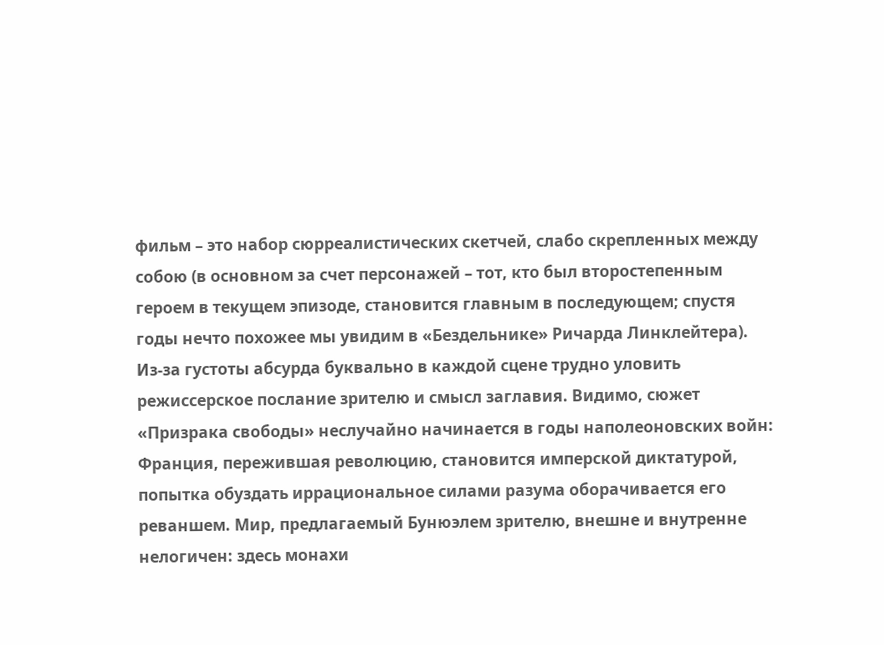фильм – это набор сюрреалистических скетчей, слабо скрепленных между собою (в основном за счет персонажей – тот, кто был второстепенным героем в текущем эпизоде, становится главным в последующем; спустя годы нечто похожее мы увидим в «Бездельнике» Ричарда Линклейтера). Из-за густоты абсурда буквально в каждой сцене трудно уловить режиссерское послание зрителю и смысл заглавия. Видимо, сюжет «Призрака свободы» неслучайно начинается в годы наполеоновских войн: Франция, пережившая революцию, становится имперской диктатурой, попытка обуздать иррациональное силами разума оборачивается его реваншем. Мир, предлагаемый Бунюэлем зрителю, внешне и внутренне нелогичен: здесь монахи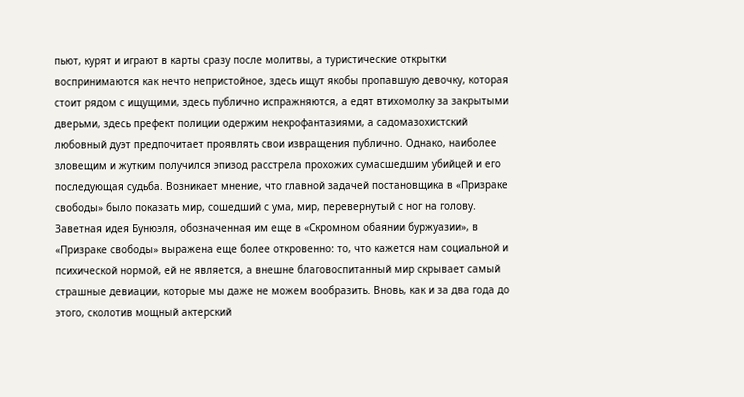пьют, курят и играют в карты сразу после молитвы, а туристические открытки воспринимаются как нечто непристойное, здесь ищут якобы пропавшую девочку, которая стоит рядом с ищущими, здесь публично испражняются, а едят втихомолку за закрытыми дверьми, здесь префект полиции одержим некрофантазиями, а садомазохистский любовный дуэт предпочитает проявлять свои извращения публично. Однако, наиболее зловещим и жутким получился эпизод расстрела прохожих сумасшедшим убийцей и его последующая судьба. Возникает мнение, что главной задачей постановщика в «Призраке свободы» было показать мир, сошедший с ума, мир, перевернутый с ног на голову. Заветная идея Бунюэля, обозначенная им еще в «Скромном обаянии буржуазии», в «Призраке свободы» выражена еще более откровенно: то, что кажется нам социальной и психической нормой, ей не является, а внешне благовоспитанный мир скрывает самый страшные девиации, которые мы даже не можем вообразить. Вновь, как и за два года до этого, сколотив мощный актерский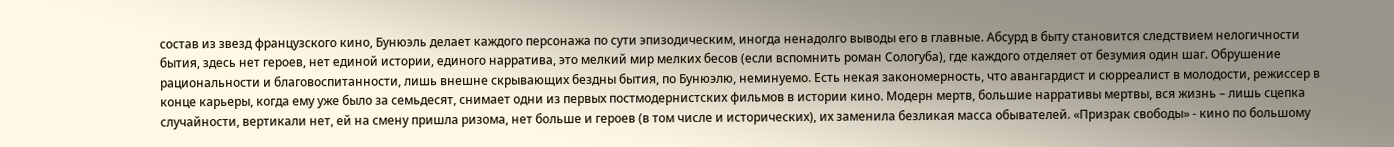состав из звезд французского кино, Бунюэль делает каждого персонажа по сути эпизодическим, иногда ненадолго выводы его в главные. Абсурд в быту становится следствием нелогичности бытия, здесь нет героев, нет единой истории, единого нарратива, это мелкий мир мелких бесов (если вспомнить роман Сологуба), где каждого отделяет от безумия один шаг. Обрушение рациональности и благовоспитанности, лишь внешне скрывающих бездны бытия, по Бунюэлю, неминуемо. Есть некая закономерность, что авангардист и сюрреалист в молодости, режиссер в конце карьеры, когда ему уже было за семьдесят, снимает одни из первых постмодернистских фильмов в истории кино. Модерн мертв, большие нарративы мертвы, вся жизнь – лишь сцепка случайности, вертикали нет, ей на смену пришла ризома, нет больше и героев (в том числе и исторических), их заменила безликая масса обывателей. «Призрак свободы» - кино по большому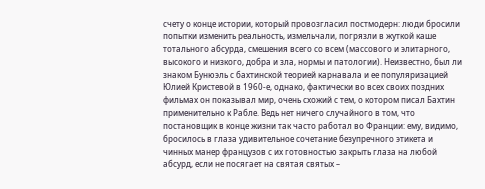счету о конце истории, который провозгласил постмодерн: люди бросили попытки изменить реальность, измельчали, погрязли в жуткой каше тотального абсурда, смешения всего со всем (массового и элитарного, высокого и низкого, добра и зла, нормы и патологии). Неизвестно, был ли знаком Бунюэль с бахтинской теорией карнавала и ее популяризацией Юлией Кристевой в 1960-е, однако, фактически во всех своих поздних фильмах он показывал мир, очень схожий с тем, о котором писал Бахтин применительно к Рабле. Ведь нет ничего случайного в том, что постановщик в конце жизни так часто работал во Франции: ему, видимо, бросилось в глаза удивительное сочетание безупречного этикета и чинных манер французов с их готовностью закрыть глаза на любой абсурд, если не посягает на святая святых –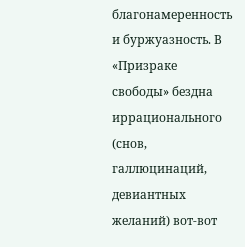благонамеренность и буржуазность. В «Призраке свободы» бездна иррационального (снов, галлюцинаций, девиантных желаний) вот-вот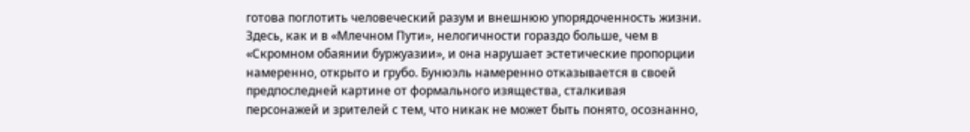готова поглотить человеческий разум и внешнюю упорядоченность жизни. Здесь, как и в «Млечном Пути», нелогичности гораздо больше, чем в «Скромном обаянии буржуазии», и она нарушает эстетические пропорции намеренно, открыто и грубо. Бунюэль намеренно отказывается в своей предпоследней картине от формального изящества, сталкивая персонажей и зрителей с тем, что никак не может быть понято, осознанно,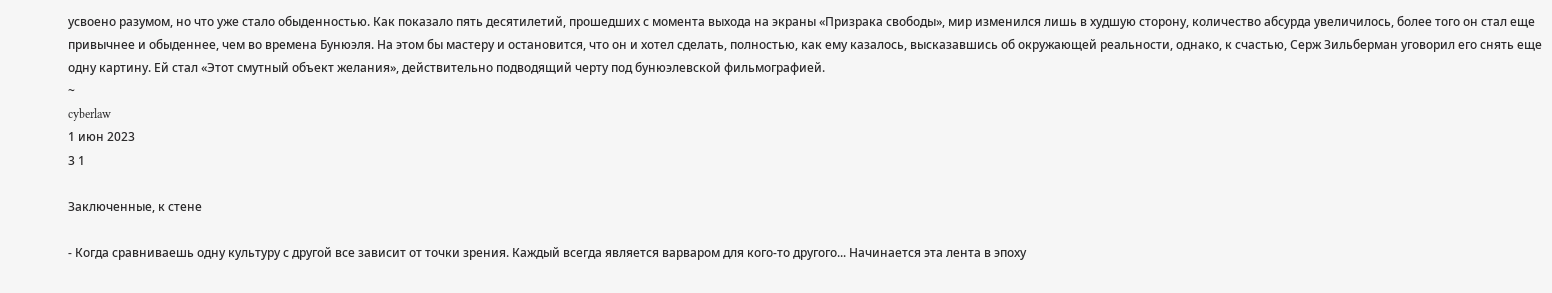усвоено разумом, но что уже стало обыденностью. Как показало пять десятилетий, прошедших с момента выхода на экраны «Призрака свободы», мир изменился лишь в худшую сторону, количество абсурда увеличилось, более того он стал еще привычнее и обыденнее, чем во времена Бунюэля. На этом бы мастеру и остановится, что он и хотел сделать, полностью, как ему казалось, высказавшись об окружающей реальности, однако, к счастью, Серж Зильберман уговорил его снять еще одну картину. Ей стал «Этот смутный объект желания», действительно подводящий черту под бунюэлевской фильмографией.
~
cyberlaw
1 июн 2023
3 1

Заключенные, к стене

- Когда сравниваешь одну культуру с другой все зависит от точки зрения. Каждый всегда является варваром для кого-то другого... Начинается эта лента в эпоху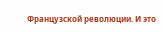Французской революции. И это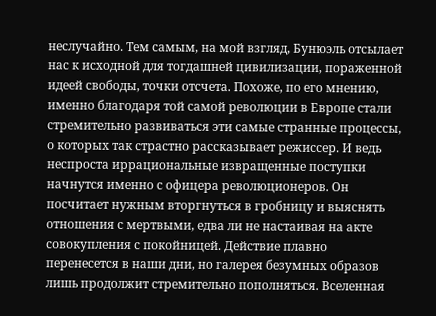неслучайно. Тем самым, на мой взгляд, Бунюэль отсылает нас к исходной для тогдашней цивилизации, пораженной идеей свободы, точки отсчета. Похоже, по его мнению, именно благодаря той самой революции в Европе стали стремительно развиваться эти самые странные процессы, о которых так страстно рассказывает режиссер. И ведь неспроста иррациональные извращенные поступки начнутся именно с офицера революционеров. Он посчитает нужным вторгнуться в гробницу и выяснять отношения с мертвыми, едва ли не настаивая на акте совокупления с покойницей. Действие плавно перенесется в наши дни, но галерея безумных образов лишь продолжит стремительно пополняться. Вселенная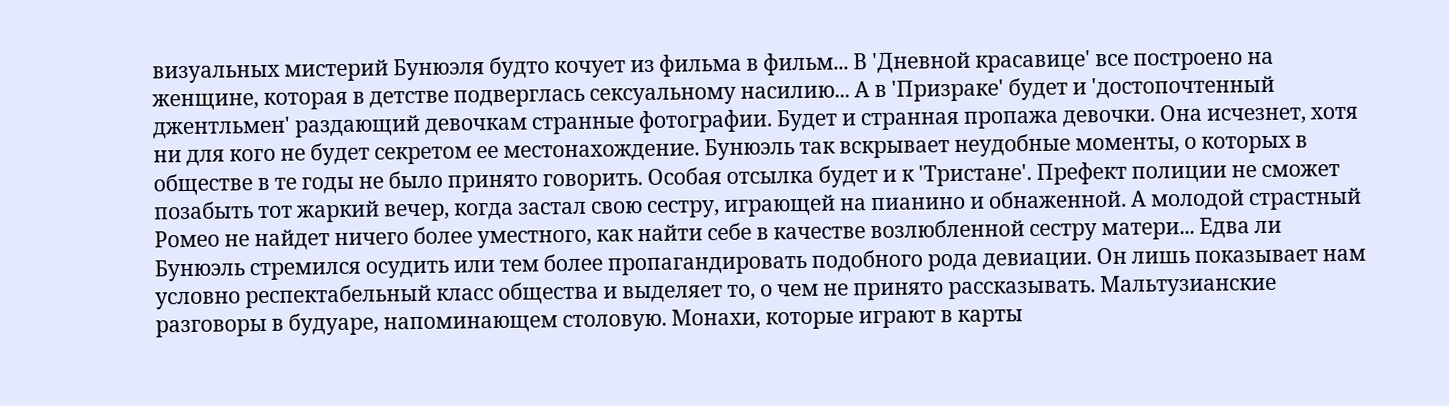визуальных мистерий Бунюэля будто кочует из фильма в фильм... В 'Дневной красавице' все построено на женщине, которая в детстве подверглась сексуальному насилию... А в 'Призраке' будет и 'достопочтенный джентльмен' раздающий девочкам странные фотографии. Будет и странная пропажа девочки. Она исчезнет, хотя ни для кого не будет секретом ее местонахождение. Бунюэль так вскрывает неудобные моменты, о которых в обществе в те годы не было принято говорить. Особая отсылка будет и к 'Тристане'. Префект полиции не сможет позабыть тот жаркий вечер, когда застал свою сестру, играющей на пианино и обнаженной. А молодой страстный Ромео не найдет ничего более уместного, как найти себе в качестве возлюбленной сестру матери... Едва ли Бунюэль стремился осудить или тем более пропагандировать подобного рода девиации. Он лишь показывает нам условно респектабельный класс общества и выделяет то, о чем не принято рассказывать. Мальтузианские разговоры в будуаре, напоминающем столовую. Монахи, которые играют в карты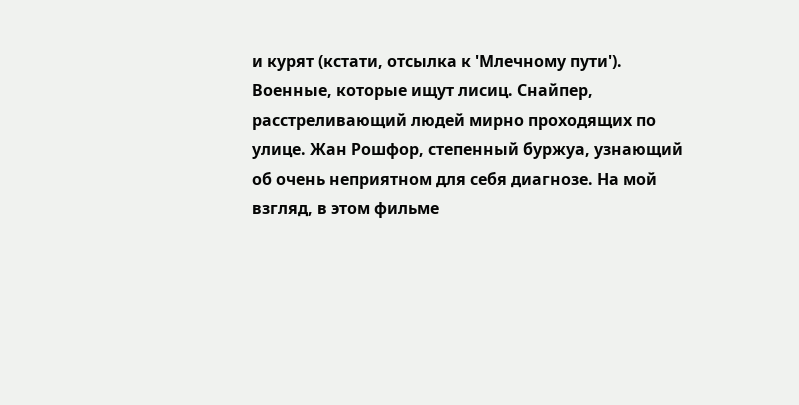и курят (кстати, отсылка к 'Млечному пути'). Военные, которые ищут лисиц. Снайпер, расстреливающий людей мирно проходящих по улице. Жан Рошфор, степенный буржуа, узнающий об очень неприятном для себя диагнозе. На мой взгляд, в этом фильме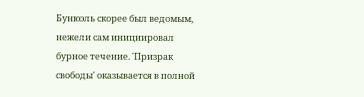Бунюэль скорее был ведомым, нежели сам инициировал бурное течение. 'Призрак свободы' оказывается в полной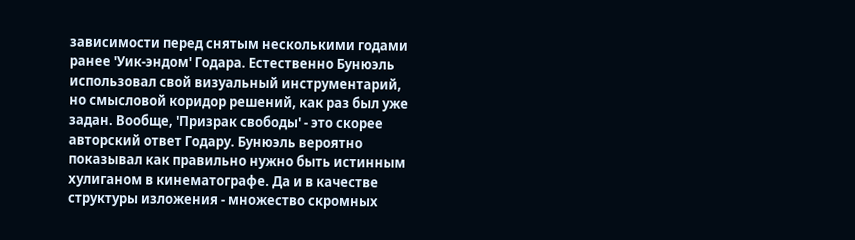зависимости перед снятым несколькими годами ранее 'Уик-эндом' Годара. Естественно Бунюэль использовал свой визуальный инструментарий, но смысловой коридор решений, как раз был уже задан. Вообще, 'Призрак свободы' - это скорее авторский ответ Годару. Бунюэль вероятно показывал как правильно нужно быть истинным хулиганом в кинематографе. Да и в качестве структуры изложения - множество скромных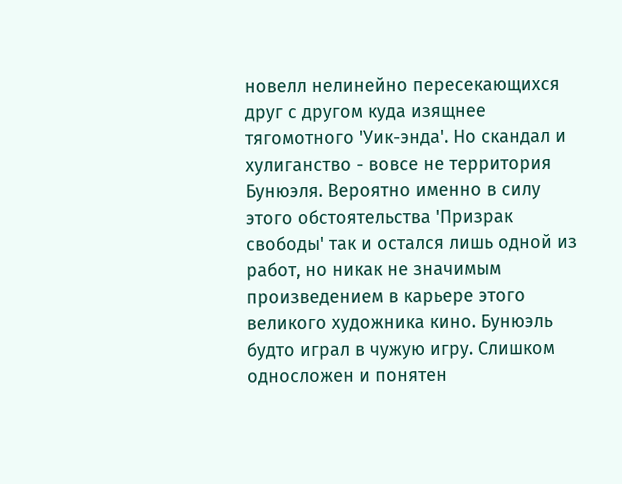новелл нелинейно пересекающихся друг с другом куда изящнее тягомотного 'Уик-энда'. Но скандал и хулиганство - вовсе не территория Бунюэля. Вероятно именно в силу этого обстоятельства 'Призрак свободы' так и остался лишь одной из работ, но никак не значимым произведением в карьере этого великого художника кино. Бунюэль будто играл в чужую игру. Слишком односложен и понятен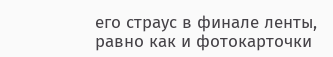его страус в финале ленты, равно как и фотокарточки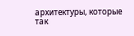архитектуры, которые так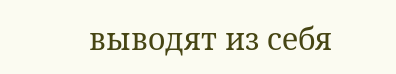выводят из себя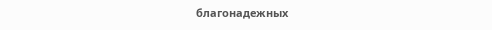благонадежных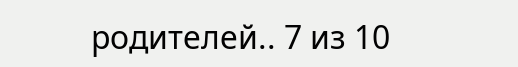родителей.. 7 из 10